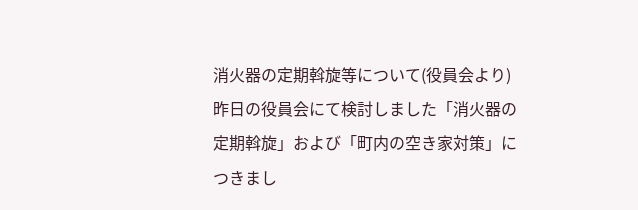消火器の定期斡旋等について(役員会より)
昨日の役員会にて検討しました「消火器の定期斡旋」および「町内の空き家対策」につきまし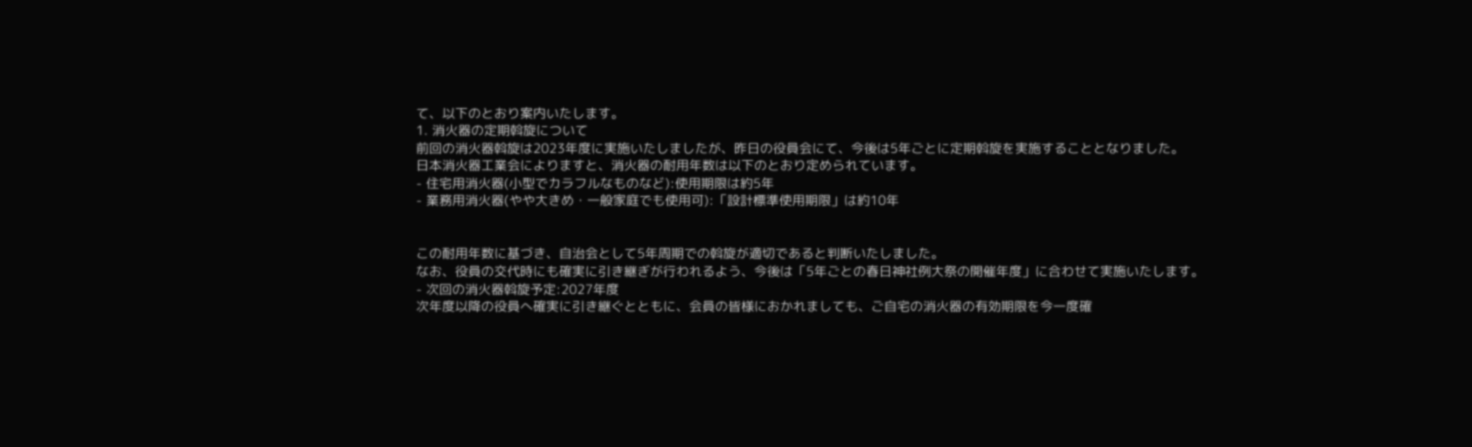て、以下のとおり案内いたします。
1. 消火器の定期斡旋について
前回の消火器斡旋は2023年度に実施いたしましたが、昨日の役員会にて、今後は5年ごとに定期斡旋を実施することとなりました。
日本消火器工業会によりますと、消火器の耐用年数は以下のとおり定められています。
- 住宅用消火器(小型でカラフルなものなど):使用期限は約5年
- 業務用消火器(やや大きめ・一般家庭でも使用可):「設計標準使用期限」は約10年


この耐用年数に基づき、自治会として5年周期での斡旋が適切であると判断いたしました。
なお、役員の交代時にも確実に引き継ぎが行われるよう、今後は「5年ごとの春日神社例大祭の開催年度」に合わせて実施いたします。
- 次回の消火器斡旋予定:2027年度
次年度以降の役員へ確実に引き継ぐとともに、会員の皆様におかれましても、ご自宅の消火器の有効期限を今一度確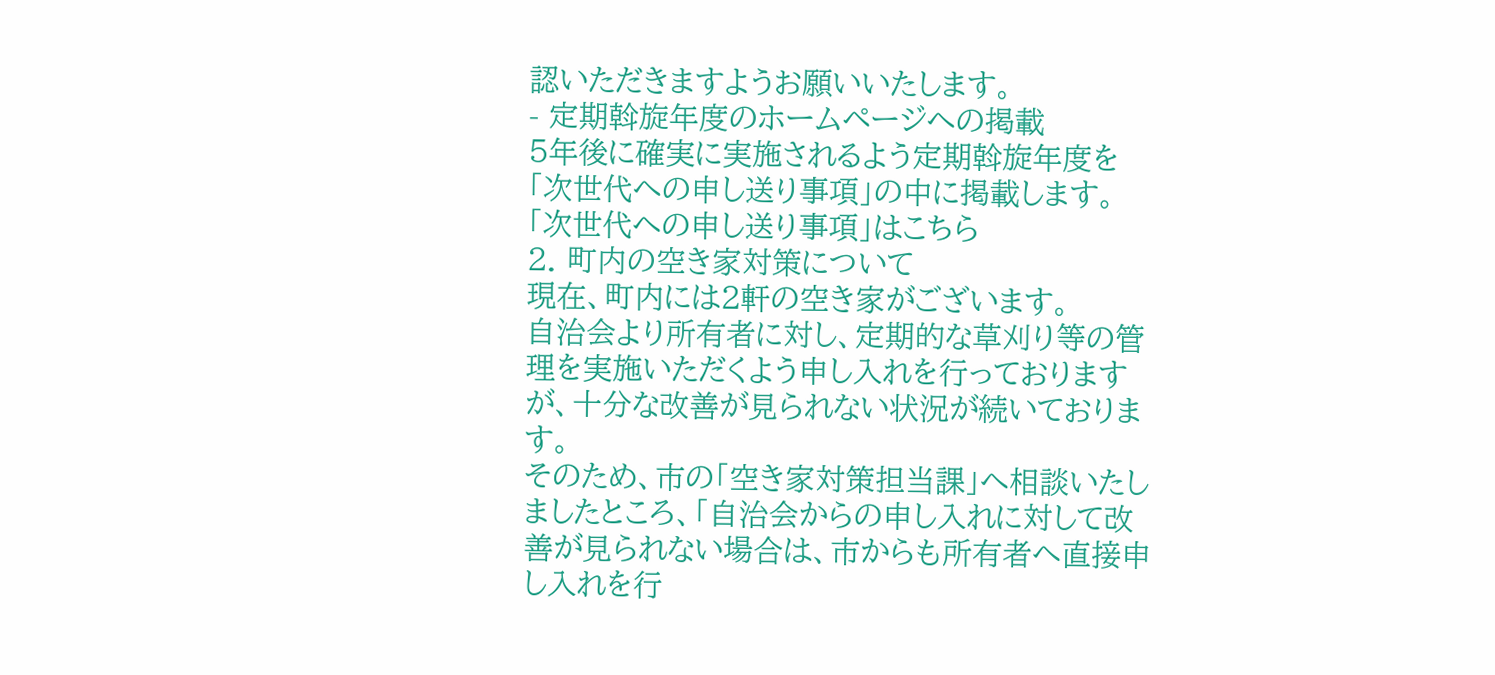認いただきますようお願いいたします。
- 定期斡旋年度のホームページへの掲載
5年後に確実に実施されるよう定期斡旋年度を「次世代への申し送り事項」の中に掲載します。
「次世代への申し送り事項」はこちら
2. 町内の空き家対策について
現在、町内には2軒の空き家がございます。
自治会より所有者に対し、定期的な草刈り等の管理を実施いただくよう申し入れを行っておりますが、十分な改善が見られない状況が続いております。
そのため、市の「空き家対策担当課」へ相談いたしましたところ、「自治会からの申し入れに対して改善が見られない場合は、市からも所有者へ直接申し入れを行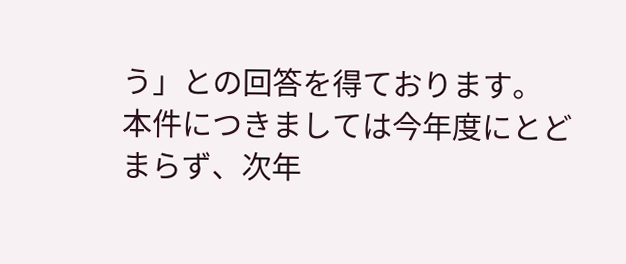う」との回答を得ております。
本件につきましては今年度にとどまらず、次年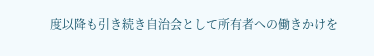度以降も引き続き自治会として所有者への働きかけを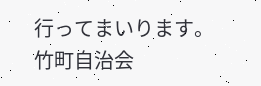行ってまいります。
竹町自治会